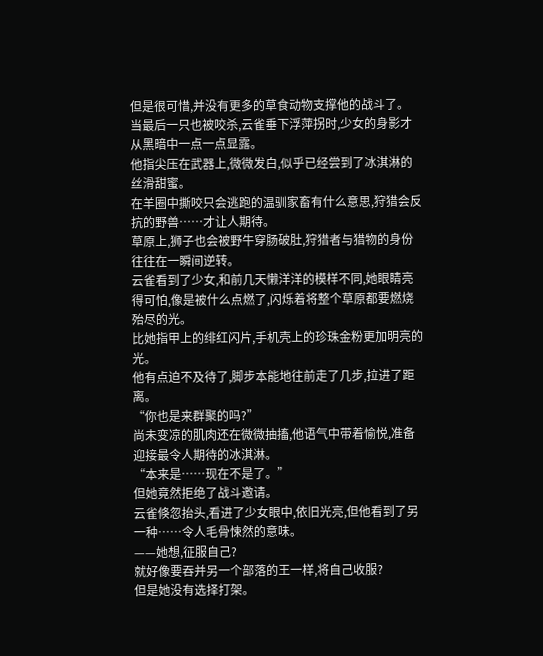但是很可惜,并没有更多的草食动物支撑他的战斗了。
当最后一只也被咬杀,云雀垂下浮萍拐时,少女的身影才从黑暗中一点一点显露。
他指尖压在武器上,微微发白,似乎已经尝到了冰淇淋的丝滑甜蜜。
在羊圈中撕咬只会逃跑的温驯家畜有什么意思,狩猎会反抗的野兽……才让人期待。
草原上,狮子也会被野牛穿肠破肚,狩猎者与猎物的身份往往在一瞬间逆转。
云雀看到了少女,和前几天懒洋洋的模样不同,她眼睛亮得可怕,像是被什么点燃了,闪烁着将整个草原都要燃烧殆尽的光。
比她指甲上的绯红闪片,手机壳上的珍珠金粉更加明亮的光。
他有点迫不及待了,脚步本能地往前走了几步,拉进了距离。
“你也是来群聚的吗?”
尚未变凉的肌肉还在微微抽搐,他语气中带着愉悦,准备迎接最令人期待的冰淇淋。
“本来是……现在不是了。”
但她竟然拒绝了战斗邀请。
云雀倏忽抬头,看进了少女眼中,依旧光亮,但他看到了另一种……令人毛骨悚然的意味。
——她想,征服自己?
就好像要吞并另一个部落的王一样,将自己收服?
但是她没有选择打架。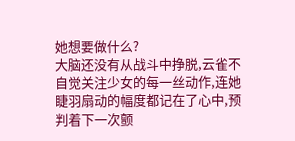她想要做什么?
大脑还没有从战斗中挣脱,云雀不自觉关注少女的每一丝动作,连她睫羽扇动的幅度都记在了心中,预判着下一次颤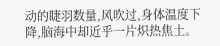动的睫羽数量,风吹过,身体温度下降,脑海中却近乎一片炽热焦土。